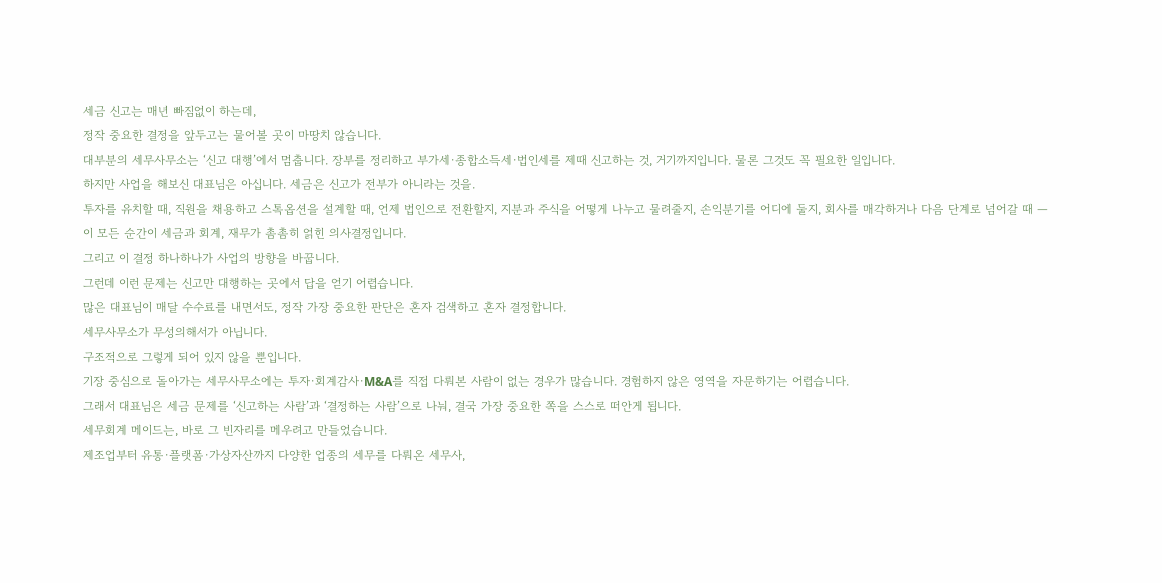세금 신고는 매년 빠짐없이 하는데,
정작 중요한 결정을 앞두고는 물어볼 곳이 마땅치 않습니다.
대부분의 세무사무소는 ‘신고 대행’에서 멈춥니다. 장부를 정리하고 부가세·종합소득세·법인세를 제때 신고하는 것, 거기까지입니다. 물론 그것도 꼭 필요한 일입니다.
하지만 사업을 해보신 대표님은 아십니다. 세금은 신고가 전부가 아니라는 것을.
투자를 유치할 때, 직원을 채용하고 스톡옵션을 설계할 때, 언제 법인으로 전환할지, 지분과 주식을 어떻게 나누고 물려줄지, 손익분기를 어디에 둘지, 회사를 매각하거나 다음 단계로 넘어갈 때 —
이 모든 순간이 세금과 회계, 재무가 촘촘히 얽힌 의사결정입니다.
그리고 이 결정 하나하나가 사업의 방향을 바꿉니다.
그런데 이런 문제는 신고만 대행하는 곳에서 답을 얻기 어렵습니다.
많은 대표님이 매달 수수료를 내면서도, 정작 가장 중요한 판단은 혼자 검색하고 혼자 결정합니다.
세무사무소가 무성의해서가 아닙니다.
구조적으로 그렇게 되어 있지 않을 뿐입니다.
기장 중심으로 돌아가는 세무사무소에는 투자·회계감사·M&A를 직접 다뤄본 사람이 없는 경우가 많습니다. 경험하지 않은 영역을 자문하기는 어렵습니다.
그래서 대표님은 세금 문제를 ‘신고하는 사람’과 ‘결정하는 사람’으로 나눠, 결국 가장 중요한 쪽을 스스로 떠안게 됩니다.
세무회계 메이드는, 바로 그 빈자리를 메우려고 만들었습니다.
제조업부터 유통·플랫폼·가상자산까지 다양한 업종의 세무를 다뤄온 세무사,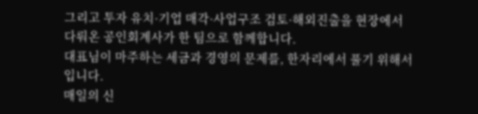그리고 투자 유치·기업 매각·사업구조 검토·해외진출을 현장에서 다뤄온 공인회계사가 한 팀으로 함께합니다.
대표님이 마주하는 세금과 경영의 문제를, 한자리에서 풀기 위해서입니다.
매일의 신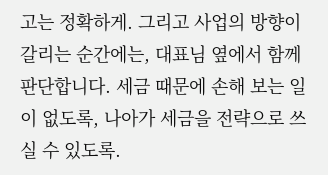고는 정확하게. 그리고 사업의 방향이 갈리는 순간에는, 대표님 옆에서 함께 판단합니다. 세금 때문에 손해 보는 일이 없도록, 나아가 세금을 전략으로 쓰실 수 있도록.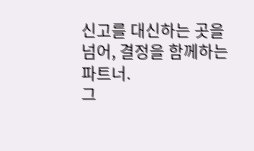신고를 대신하는 곳을 넘어, 결정을 함께하는 파트너.
그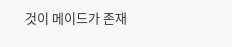것이 메이드가 존재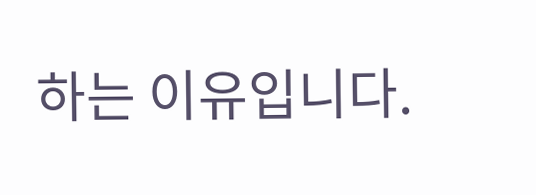하는 이유입니다.